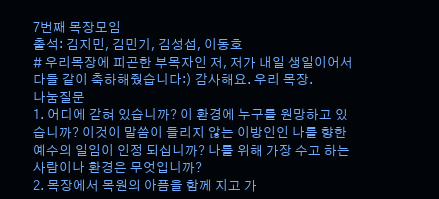7번째 목장모임
출석: 김지민, 김민기, 김성섭, 이동호
# 우리목장에 피곤한 부목자인 저, 저가 내일 생일이어서 다들 같이 축하해줬습니다:) 감사해요. 우리 목장.
나눔질문
1. 어디에 갇혀 있습니까? 이 환경에 누구를 원망하고 있습니까? 이것이 말씀이 들리지 않는 이방인인 나를 향한 예수의 일임이 인정 되십니까? 나를 위해 가장 수고 하는 사람이나 환경은 무엇입니까?
2. 목장에서 목원의 아픔을 함께 지고 가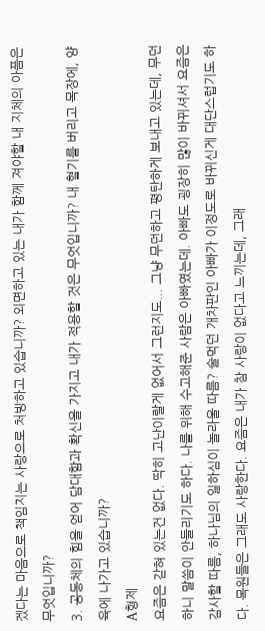겠다는 마음으로 책임지는 사랑으로 처방하고 있습니까? 외면하고 있는 내가 함께 져야할 내 지체의 아픔은 무엇입니까?
3. 공동체의 힘을 얻어 담대함과 확신을 가지고 내가 적용할 것은 무엇입니까? 내 혈기를 버리고 목장에, 양육에 나가고 있습니까?
A형제
요즘은 갇혀 있는건 없다. 딱히 고난이랄게 없어서 그런지도... 그냥 무던하고 평탄하게 보내고 있는데, 무던하니 말씀이 안들리기도 하다. 나를 위해 수고해준 사람은 아빠였는데. 아빠도 굉장히 많이 바뀌셔서 요즘은 감사할 따름, 하나님의 일하심이 놀라울 따름? 술먹던 개차판인 아빠가 이정도로 바뀌신게 대단스럽기도 하다. 목원들은 그래도 사랑한다. 요즘은 내가 참 사랑이 없다고 느끼는데, 그래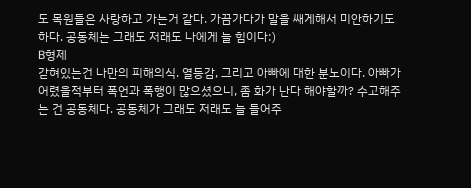도 목원들은 사랑하고 가는거 같다. 가끔가다가 말을 쌔게해서 미안하기도 하다. 공동체는 그래도 저래도 나에게 늘 힘이다:)
B형제
갇혀있는건 나만의 피해의식. 열등감, 그리고 아빠에 대한 분노이다. 아빠가 어렸을적부터 폭언과 폭행이 많으셨으니, 좀 화가 난다 해야할까? 수고해주는 건 공동체다. 공동체가 그래도 저래도 늘 들어주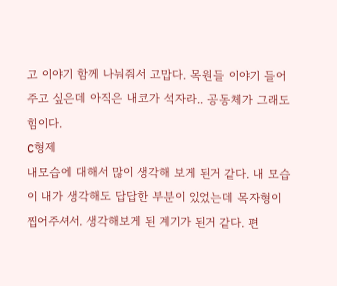고 이야기 함께 나눠줘서 고맙다. 목원들 이야기 들어주고 싶은데 아직은 내코가 석자라.. 공동체가 그래도 힘이다.
C형제
내모습에 대해서 많이 생각해 보게 된거 같다. 내 모습이 내가 생각해도 답답한 부분이 있었는데 목자형이 찝어주셔서. 생각해보게 된 계기가 된거 같다. 편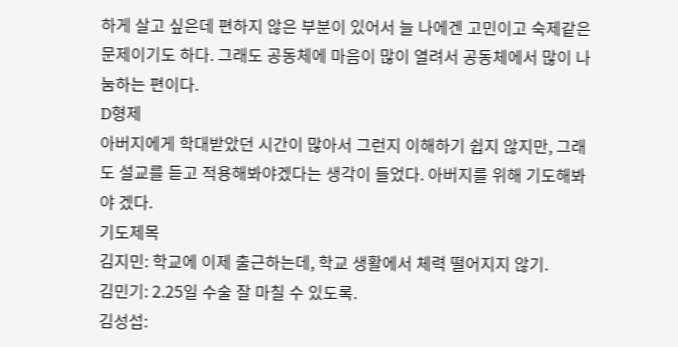하게 살고 싶은데 편하지 않은 부분이 있어서 늘 나에겐 고민이고 숙제같은 문제이기도 하다. 그래도 공동체에 마음이 많이 열려서 공동체에서 많이 나눔하는 편이다.
D형제
아버지에게 학대받았던 시간이 많아서 그런지 이해하기 쉽지 않지만, 그래도 설교를 듣고 적용해봐야겠다는 생각이 들었다. 아버지를 위해 기도해봐야 겠다.
기도제목
김지민: 학교에 이제 출근하는데, 학교 생활에서 체력 떨어지지 않기.
김민기: 2.25일 수술 잘 마칠 수 있도록.
김성섭: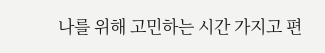나를 위해 고민하는 시간 가지고 편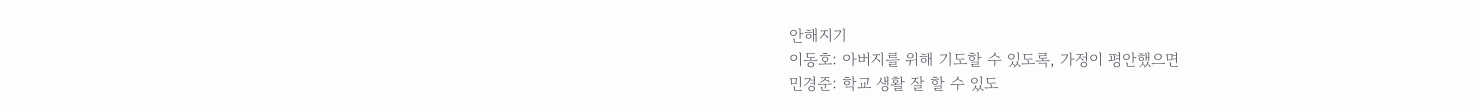안해지기
이동호: 아버지를 위해 기도할 수 있도록, 가정이 평안했으면
민경준: 학교 생활 잘 할 수 있도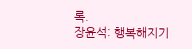록.
장윤석: 행복해지기